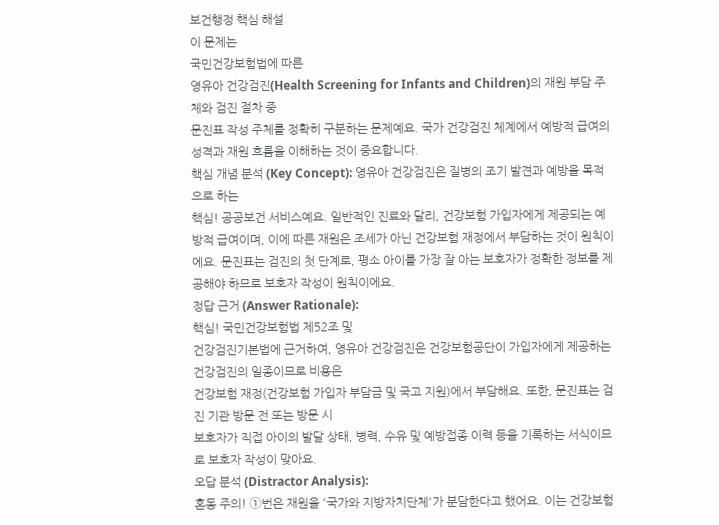보건행정 핵심 해설
이 문제는
국민건강보험법에 따른
영유아 건강검진(Health Screening for Infants and Children)의 재원 부담 주체와 검진 절차 중
문진표 작성 주체를 정확히 구분하는 문제예요. 국가 건강검진 체계에서 예방적 급여의 성격과 재원 흐름을 이해하는 것이 중요합니다.
핵심 개념 분석 (Key Concept): 영유아 건강검진은 질병의 조기 발견과 예방을 목적으로 하는
핵심! 공공보건 서비스예요. 일반적인 진료와 달리, 건강보험 가입자에게 제공되는 예방적 급여이며, 이에 따른 재원은 조세가 아닌 건강보험 재정에서 부담하는 것이 원칙이에요. 문진표는 검진의 첫 단계로, 평소 아이를 가장 잘 아는 보호자가 정확한 정보를 제공해야 하므로 보호자 작성이 원칙이에요.
정답 근거 (Answer Rationale):
핵심! 국민건강보험법 제52조 및
건강검진기본법에 근거하여, 영유아 건강검진은 건강보험공단이 가입자에게 제공하는 건강검진의 일종이므로 비용은
건강보험 재정(건강보험 가입자 부담금 및 국고 지원)에서 부담해요. 또한, 문진표는 검진 기관 방문 전 또는 방문 시
보호자가 직접 아이의 발달 상태, 병력, 수유 및 예방접종 이력 등을 기록하는 서식이므로 보호자 작성이 맞아요.
오답 분석 (Distractor Analysis):
혼동 주의! ①번은 재원을 '국가와 지방자치단체'가 분담한다고 했어요. 이는 건강보험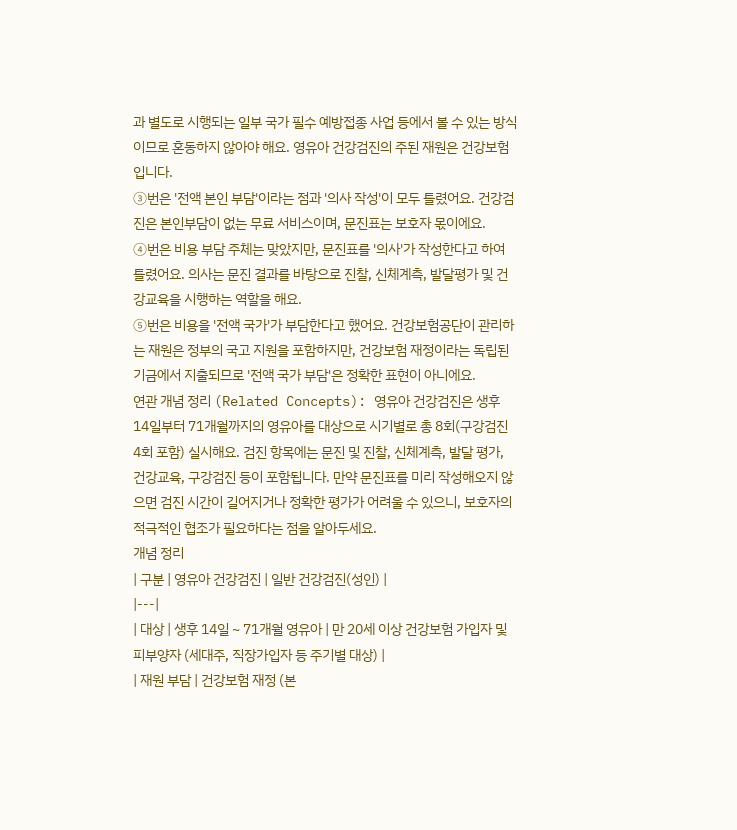과 별도로 시행되는 일부 국가 필수 예방접종 사업 등에서 볼 수 있는 방식이므로 혼동하지 않아야 해요. 영유아 건강검진의 주된 재원은 건강보험입니다.
③번은 '전액 본인 부담'이라는 점과 '의사 작성'이 모두 틀렸어요. 건강검진은 본인부담이 없는 무료 서비스이며, 문진표는 보호자 몫이에요.
④번은 비용 부담 주체는 맞았지만, 문진표를 '의사'가 작성한다고 하여 틀렸어요. 의사는 문진 결과를 바탕으로 진찰, 신체계측, 발달평가 및 건강교육을 시행하는 역할을 해요.
⑤번은 비용을 '전액 국가'가 부담한다고 했어요. 건강보험공단이 관리하는 재원은 정부의 국고 지원을 포함하지만, 건강보험 재정이라는 독립된 기금에서 지출되므로 '전액 국가 부담'은 정확한 표현이 아니에요.
연관 개념 정리 (Related Concepts): 영유아 건강검진은 생후 14일부터 71개월까지의 영유아를 대상으로 시기별로 총 8회(구강검진 4회 포함) 실시해요. 검진 항목에는 문진 및 진찰, 신체계측, 발달 평가, 건강교육, 구강검진 등이 포함됩니다. 만약 문진표를 미리 작성해오지 않으면 검진 시간이 길어지거나 정확한 평가가 어려울 수 있으니, 보호자의 적극적인 협조가 필요하다는 점을 알아두세요.
개념 정리
| 구분 | 영유아 건강검진 | 일반 건강검진(성인) |
|---|
| 대상 | 생후 14일 ~ 71개월 영유아 | 만 20세 이상 건강보험 가입자 및 피부양자 (세대주, 직장가입자 등 주기별 대상) |
| 재원 부담 | 건강보험 재정 (본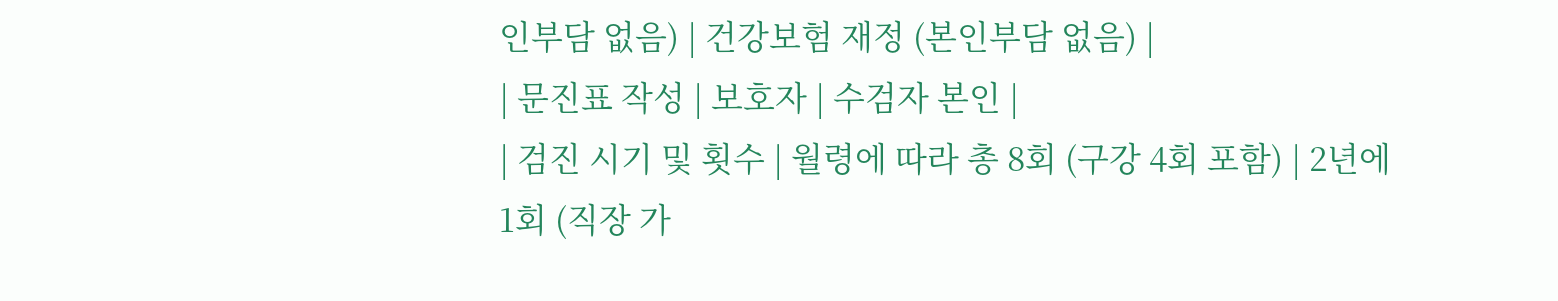인부담 없음) | 건강보험 재정 (본인부담 없음) |
| 문진표 작성 | 보호자 | 수검자 본인 |
| 검진 시기 및 횟수 | 월령에 따라 총 8회 (구강 4회 포함) | 2년에 1회 (직장 가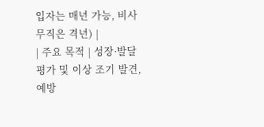입자는 매년 가능, 비사무직은 격년) |
| 주요 목적 | 성장·발달 평가 및 이상 조기 발견, 예방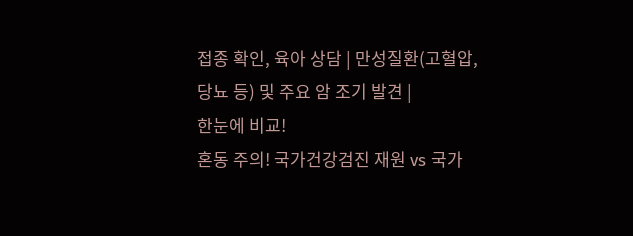접종 확인, 육아 상담 | 만성질환(고혈압, 당뇨 등) 및 주요 암 조기 발견 |
한눈에 비교!
혼동 주의! 국가건강검진 재원 vs 국가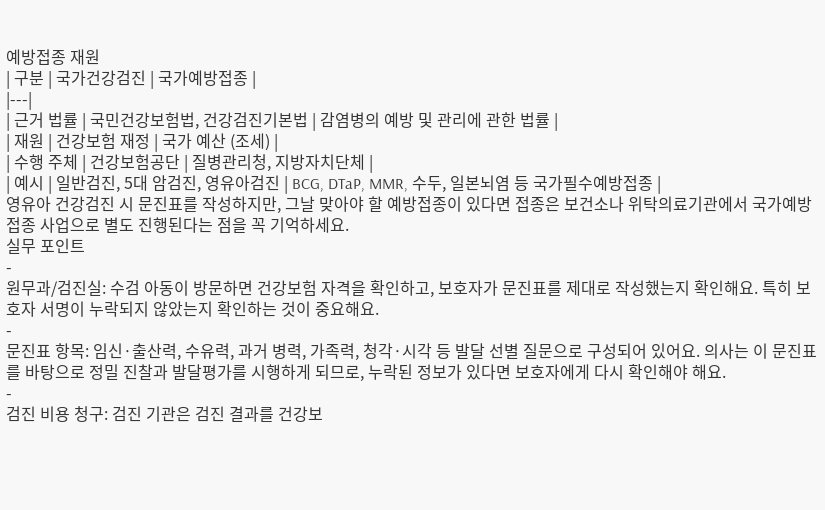예방접종 재원
| 구분 | 국가건강검진 | 국가예방접종 |
|---|
| 근거 법률 | 국민건강보험법, 건강검진기본법 | 감염병의 예방 및 관리에 관한 법률 |
| 재원 | 건강보험 재정 | 국가 예산 (조세) |
| 수행 주체 | 건강보험공단 | 질병관리청, 지방자치단체 |
| 예시 | 일반검진, 5대 암검진, 영유아검진 | BCG, DTaP, MMR, 수두, 일본뇌염 등 국가필수예방접종 |
영유아 건강검진 시 문진표를 작성하지만, 그날 맞아야 할 예방접종이 있다면 접종은 보건소나 위탁의료기관에서 국가예방접종 사업으로 별도 진행된다는 점을 꼭 기억하세요.
실무 포인트
-
원무과/검진실: 수검 아동이 방문하면 건강보험 자격을 확인하고, 보호자가 문진표를 제대로 작성했는지 확인해요. 특히 보호자 서명이 누락되지 않았는지 확인하는 것이 중요해요.
-
문진표 항목: 임신·출산력, 수유력, 과거 병력, 가족력, 청각·시각 등 발달 선별 질문으로 구성되어 있어요. 의사는 이 문진표를 바탕으로 정밀 진찰과 발달평가를 시행하게 되므로, 누락된 정보가 있다면 보호자에게 다시 확인해야 해요.
-
검진 비용 청구: 검진 기관은 검진 결과를 건강보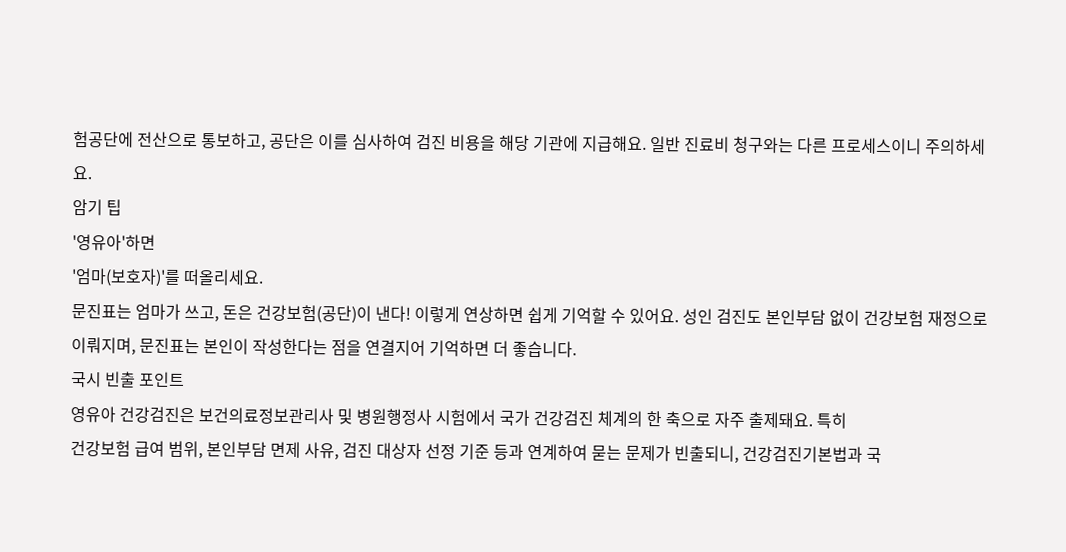험공단에 전산으로 통보하고, 공단은 이를 심사하여 검진 비용을 해당 기관에 지급해요. 일반 진료비 청구와는 다른 프로세스이니 주의하세요.
암기 팁
'영유아'하면
'엄마(보호자)'를 떠올리세요.
문진표는 엄마가 쓰고, 돈은 건강보험(공단)이 낸다! 이렇게 연상하면 쉽게 기억할 수 있어요. 성인 검진도 본인부담 없이 건강보험 재정으로 이뤄지며, 문진표는 본인이 작성한다는 점을 연결지어 기억하면 더 좋습니다.
국시 빈출 포인트
영유아 건강검진은 보건의료정보관리사 및 병원행정사 시험에서 국가 건강검진 체계의 한 축으로 자주 출제돼요. 특히
건강보험 급여 범위, 본인부담 면제 사유, 검진 대상자 선정 기준 등과 연계하여 묻는 문제가 빈출되니, 건강검진기본법과 국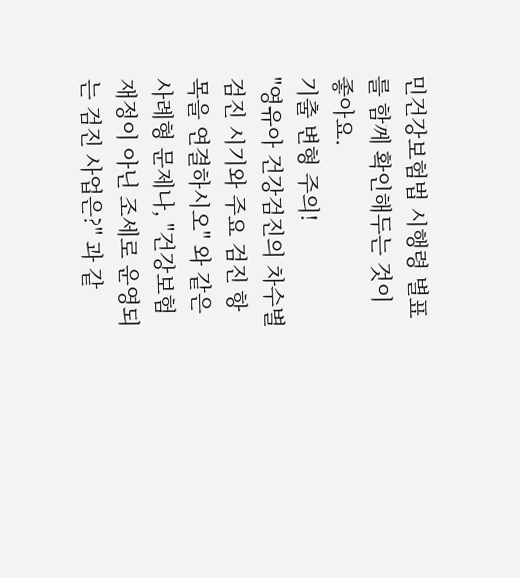민건강보험법 시행령 별표를 함께 확인해두는 것이 좋아요.
기출 변형 주의!
"영유아 건강검진의 차수별 검진 시기와 주요 검진 항목을 연결하시오" 와 같은 사례형 문제나, "건강보험 재정이 아닌 조세로 운영되는 검진 사업은?" 과 같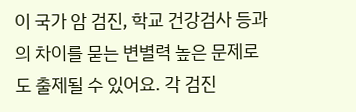이 국가 암 검진, 학교 건강검사 등과의 차이를 묻는 변별력 높은 문제로도 출제될 수 있어요. 각 검진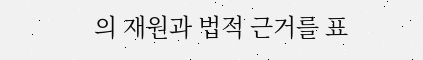의 재원과 법적 근거를 표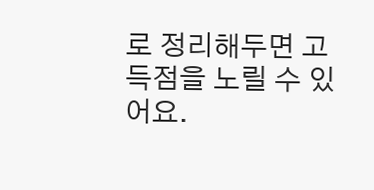로 정리해두면 고득점을 노릴 수 있어요.